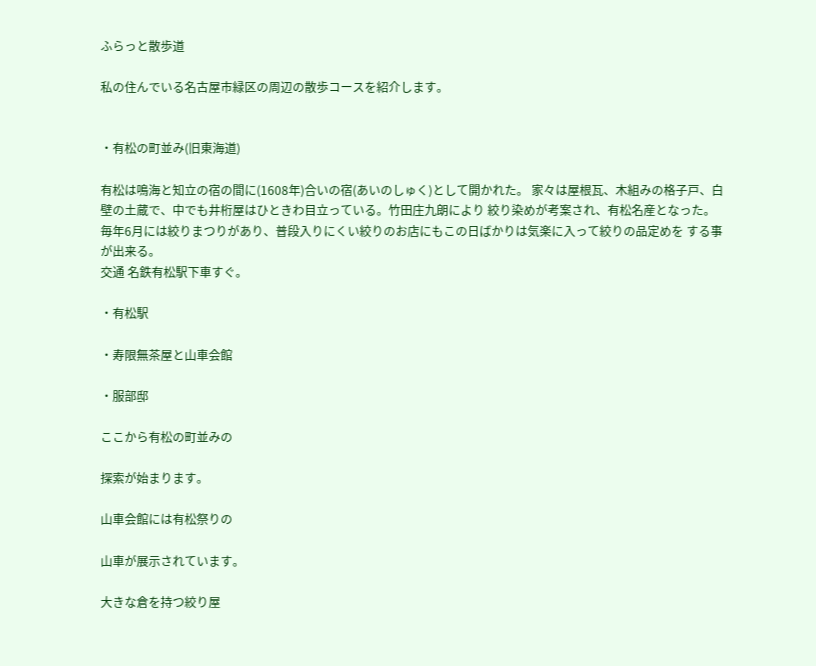ふらっと散歩道

私の住んでいる名古屋市緑区の周辺の散歩コースを紹介します。


・有松の町並み(旧東海道)

有松は鳴海と知立の宿の間に(1608年)合いの宿(あいのしゅく)として開かれた。 家々は屋根瓦、木組みの格子戸、白壁の土蔵で、中でも井桁屋はひときわ目立っている。竹田庄九朗により 絞り染めが考案され、有松名産となった。 毎年6月には絞りまつりがあり、普段入りにくい絞りのお店にもこの日ばかりは気楽に入って絞りの品定めを する事が出来る。
交通 名鉄有松駅下車すぐ。

・有松駅

・寿限無茶屋と山車会館

・服部邸

ここから有松の町並みの

探索が始まります。

山車会館には有松祭りの

山車が展示されています。

大きな倉を持つ絞り屋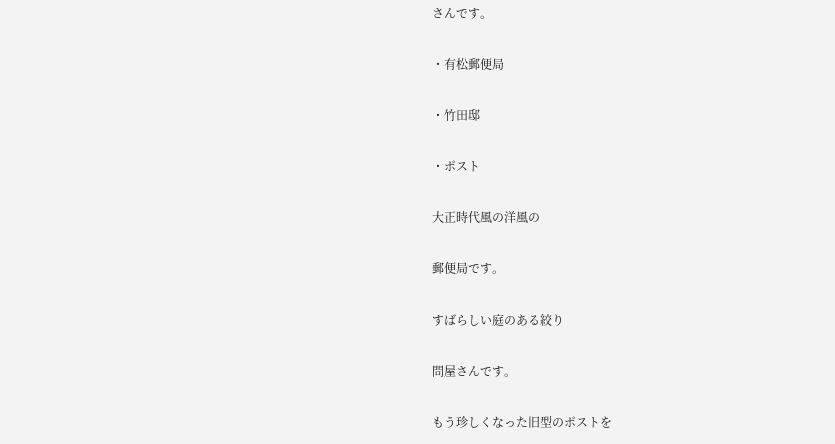さんです。

・有松郵便局

・竹田邸

・ポスト

大正時代風の洋風の

郵便局です。

すばらしい庭のある絞り

問屋さんです。

もう珍しくなった旧型のポストを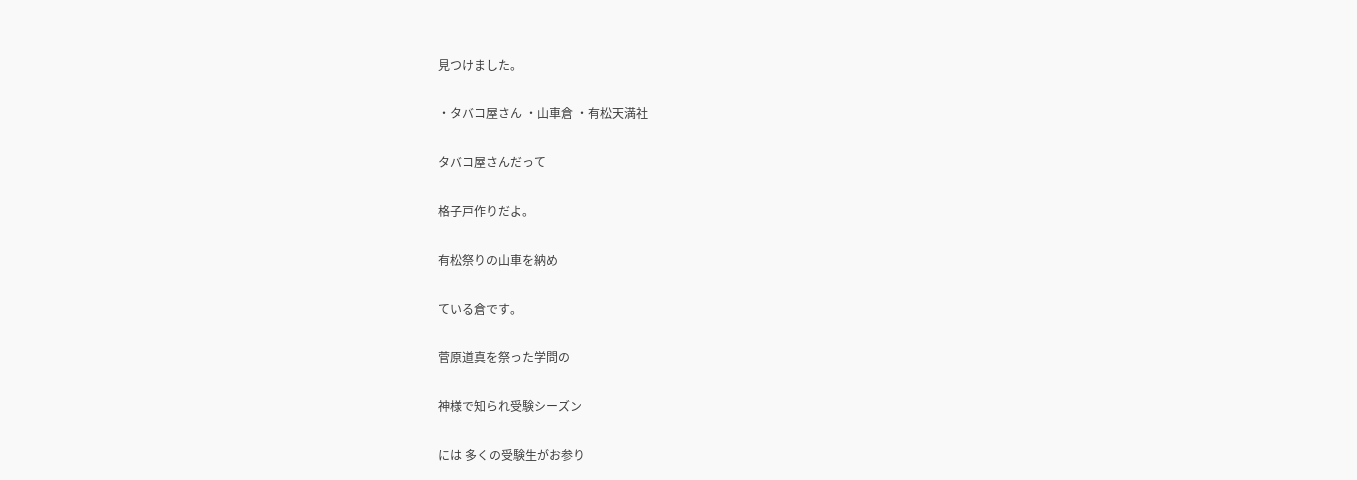見つけました。

・タバコ屋さん ・山車倉 ・有松天満社

タバコ屋さんだって

格子戸作りだよ。

有松祭りの山車を納め

ている倉です。

菅原道真を祭った学問の

神様で知られ受験シーズン

には 多くの受験生がお参り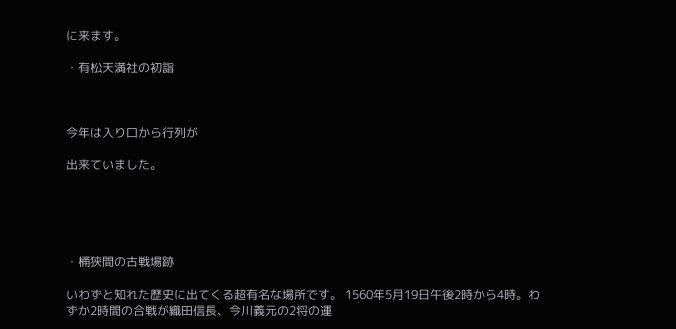に来ます。

・有松天満社の初詣



今年は入り口から行列が

出来ていました。





・桶狭間の古戦場跡

いわずと知れた歴史に出てくる超有名な場所です。 1560年5月19日午後2時から4時。わずか2時間の合戦が織田信長、今川義元の2将の運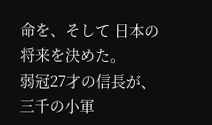命を、そして 日本の将来を決めた。
弱冠27才の信長が、三千の小軍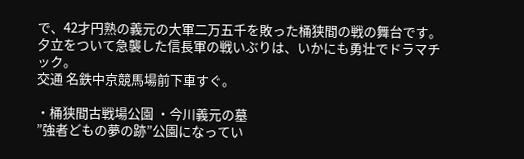で、42才円熟の義元の大軍二万五千を敗った桶狭間の戦の舞台です。 夕立をついて急襲した信長軍の戦いぶりは、いかにも勇壮でドラマチック。
交通 名鉄中京競馬場前下車すぐ。

・桶狭間古戦場公園 ・今川義元の墓
”強者どもの夢の跡”公園になってい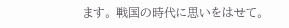ます。 戦国の時代に思いをはせて。